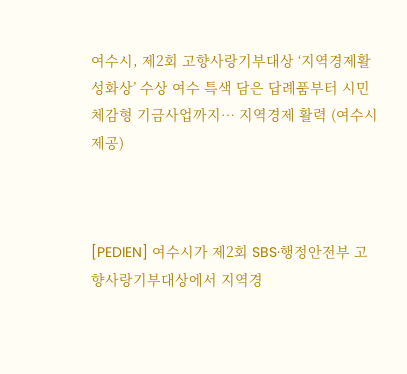여수시, 제2회 고향사랑기부대상 ‘지역경제활성화상’ 수상 여수 특색 담은 답례품부터 시민 체감형 기금사업까지… 지역경제 활력 (여수시 제공)



[PEDIEN] 여수시가 제2회 SBS·행정안전부 고향사랑기부대상에서 지역경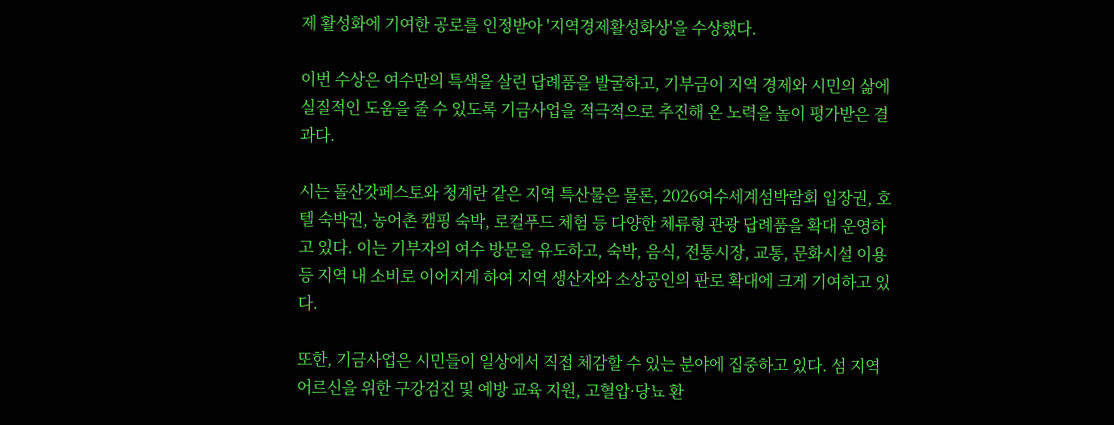제 활성화에 기여한 공로를 인정받아 '지역경제활성화상'을 수상했다.

이번 수상은 여수만의 특색을 살린 답례품을 발굴하고, 기부금이 지역 경제와 시민의 삶에 실질적인 도움을 줄 수 있도록 기금사업을 적극적으로 추진해 온 노력을 높이 평가받은 결과다.

시는 돌산갓페스토와 청계란 같은 지역 특산물은 물론, 2026여수세계섬박람회 입장권, 호텔 숙박권, 농어촌 캠핑 숙박, 로컬푸드 체험 등 다양한 체류형 관광 답례품을 확대 운영하고 있다. 이는 기부자의 여수 방문을 유도하고, 숙박, 음식, 전통시장, 교통, 문화시설 이용 등 지역 내 소비로 이어지게 하여 지역 생산자와 소상공인의 판로 확대에 크게 기여하고 있다.

또한, 기금사업은 시민들이 일상에서 직접 체감할 수 있는 분야에 집중하고 있다. 섬 지역 어르신을 위한 구강검진 및 예방 교육 지원, 고혈압·당뇨 환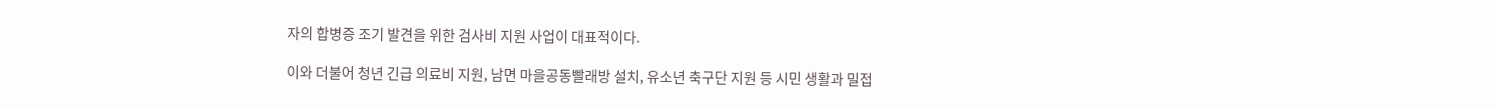자의 합병증 조기 발견을 위한 검사비 지원 사업이 대표적이다.

이와 더불어 청년 긴급 의료비 지원, 남면 마을공동빨래방 설치, 유소년 축구단 지원 등 시민 생활과 밀접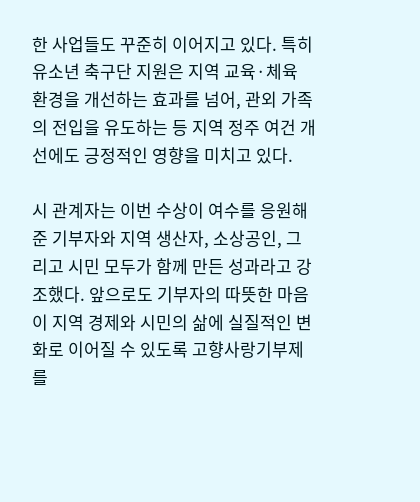한 사업들도 꾸준히 이어지고 있다. 특히 유소년 축구단 지원은 지역 교육·체육 환경을 개선하는 효과를 넘어, 관외 가족의 전입을 유도하는 등 지역 정주 여건 개선에도 긍정적인 영향을 미치고 있다.

시 관계자는 이번 수상이 여수를 응원해 준 기부자와 지역 생산자, 소상공인, 그리고 시민 모두가 함께 만든 성과라고 강조했다. 앞으로도 기부자의 따뜻한 마음이 지역 경제와 시민의 삶에 실질적인 변화로 이어질 수 있도록 고향사랑기부제를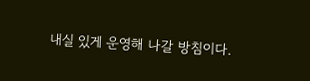내실 있게 운영해 나갈 방침이다.